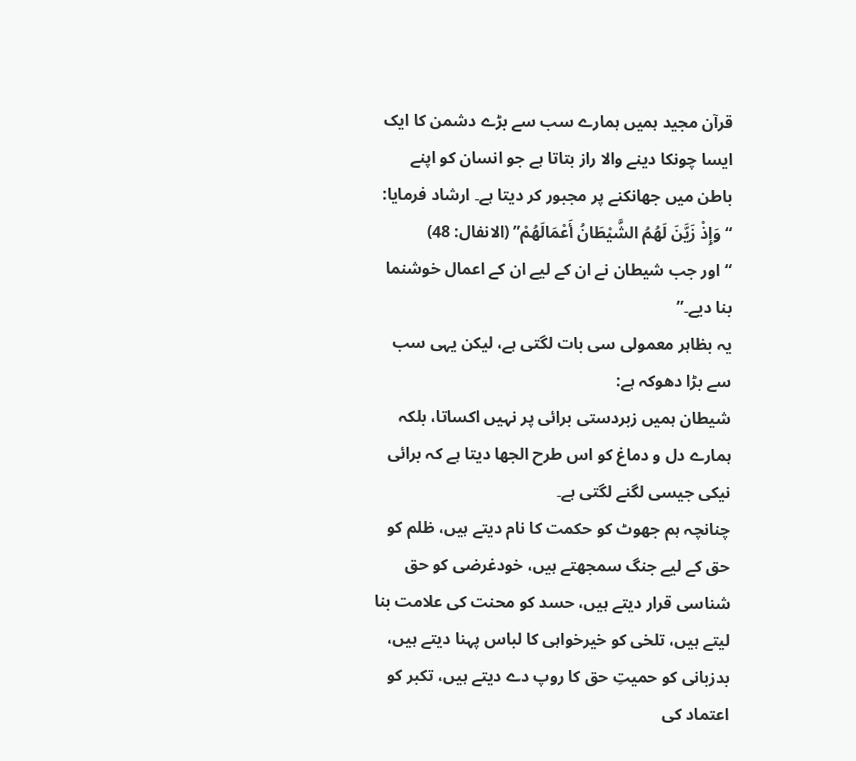قرآن مجید ہمیں ہمارے سب سے بڑے دشمن کا ایک ایسا چونکا دینے والا راز بتاتا ہے جو انسان کو اپنے باطن میں جھانکنے پر مجبور کر دیتا ہے۔ ارشاد فرمایا:
“وَإِذْ زَيَّنَ لَهُمُ الشَّيْطَانُ أَعْمَالَهُمْ” (الانفال: 48)
“اور جب شیطان نے ان کے لیے ان کے اعمال خوشنما بنا دیے۔”
یہ بظاہر معمولی سی بات لگتی ہے، لیکن یہی سب سے بڑا دھوکہ ہے:
شیطان ہمیں زبردستی برائی پر نہیں اکساتا، بلکہ ہمارے دل و دماغ کو اس طرح الجھا دیتا ہے کہ برائی نیکی جیسی لگنے لگتی ہے۔
چنانچہ ہم جھوٹ کو حکمت کا نام دیتے ہیں، ظلم کو حق کے لیے جنگ سمجھتے ہیں، خودغرضی کو حق شناسی قرار دیتے ہیں، حسد کو محنت کی علامت بنا لیتے ہیں، تلخی کو خیرخواہی کا لباس پہنا دیتے ہیں، بدزبانی کو حمیتِ حق کا روپ دے دیتے ہیں، تکبر کو اعتماد کی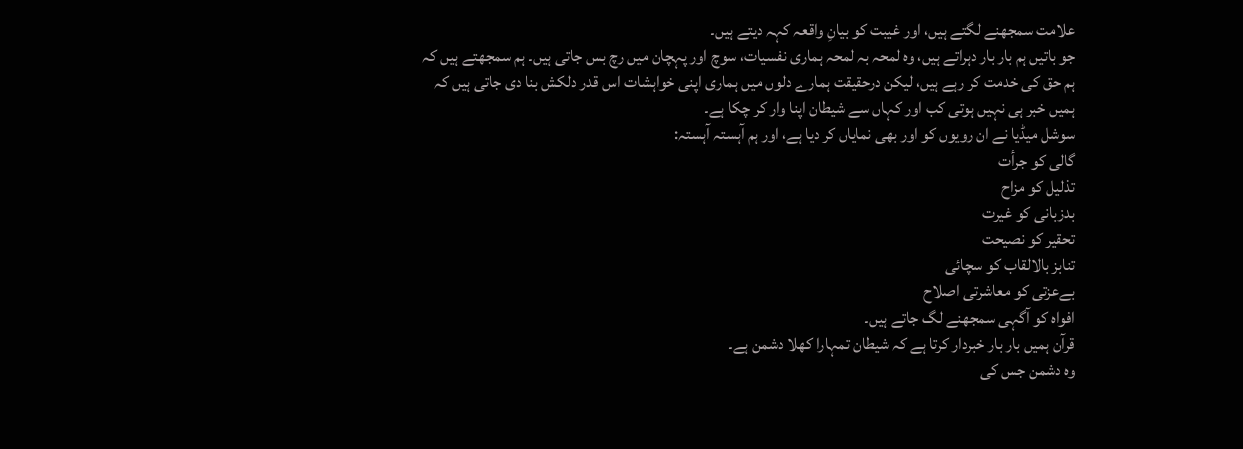علامت سمجھنے لگتے ہیں، اور غیبت کو بیانِ واقعہ کہہ دیتے ہیں۔
جو باتیں ہم بار بار دہراتے ہیں، وہ لمحہ بہ لمحہ ہماری نفسیات، سوچ اور پہچان میں رچ بس جاتی ہیں۔ ہم سمجھتے ہیں کہ ہم حق کی خدمت کر رہے ہیں، لیکن درحقیقت ہمارے دلوں میں ہماری اپنی خواہشات اس قدر دلکش بنا دی جاتی ہیں کہ ہمیں خبر ہی نہیں ہوتی کب اور کہاں سے شیطان اپنا وار کر چکا ہے۔
سوشل میڈیا نے ان رویوں کو اور بھی نمایاں کر دیا ہے، اور ہم آہستہ آہستہ:
گالی کو جرأت
تذلیل کو مزاح
بدزبانی کو غیرت
تحقیر کو نصیحت
تنابز بالالقاب کو سچائی
بےعزتی کو معاشرتی اصلاح
افواہ کو آگہی سمجھنے لگ جاتے ہیں۔
قرآن ہمیں بار بار خبردار کرتا ہے کہ شیطان تمہارا کھلا دشمن ہے۔
وہ دشمن جس کی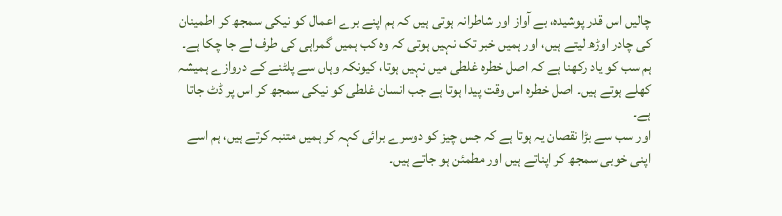چالیں اس قدر پوشیدہ، بے آواز اور شاطرانہ ہوتی ہیں کہ ہم اپنے برے اعمال کو نیکی سمجھ کر اطمینان کی چادر اوڑھ لیتے ہیں، اور ہمیں خبر تک نہیں ہوتی کہ وہ کب ہمیں گمراہی کی طرف لے جا چکا ہے۔
ہم سب کو یاد رکھنا ہے کہ اصل خطرہ غلطی میں نہیں ہوتا، کیونکہ وہاں سے پلٹنے کے دروازے ہمیشہ کھلے ہوتے ہیں۔ اصل خطرہ اس وقت پیدا ہوتا ہے جب انسان غلطی کو نیکی سمجھ کر اس پر ڈٹ جاتا ہے۔
اور سب سے بڑا نقصان یہ ہوتا ہے کہ جس چیز کو دوسرے برائی کہہ کر ہمیں متنبہ کرتے ہیں، ہم اسے اپنی خوبی سمجھ کر اپناتے ہیں اور مطمئن ہو جاتے ہیں۔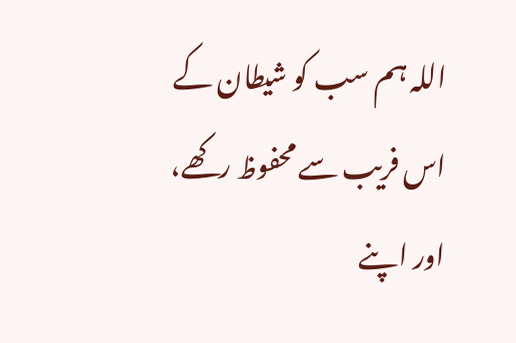اللہ ہم سب کو شیطان کے اس فریب سے محفوظ رکھے، اور اپنے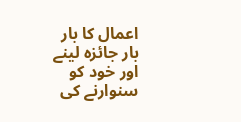اعمال کا بار بار جائزہ لینے اور خود کو سنوارنے کی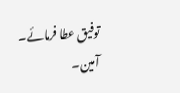توفیق عطا فرمائے۔ آمین۔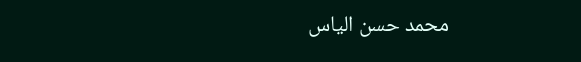محمد حسن الیاس